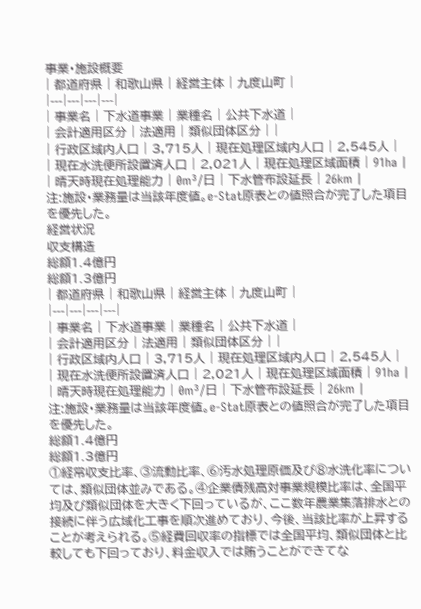事業・施設概要
| 都道府県 | 和歌山県 | 経営主体 | 九度山町 |
|---|---|---|---|
| 事業名 | 下水道事業 | 業種名 | 公共下水道 |
| 会計適用区分 | 法適用 | 類似団体区分 | |
| 行政区域内人口 | 3,715人 | 現在処理区域内人口 | 2,545人 |
| 現在水洗便所設置済人口 | 2,021人 | 現在処理区域面積 | 91ha |
| 晴天時現在処理能力 | 0m³/日 | 下水管布設延長 | 26km |
注:施設・業務量は当該年度値。e-Stat原表との値照合が完了した項目を優先した。
経営状況
収支構造
総額1.4億円
総額1.3億円
| 都道府県 | 和歌山県 | 経営主体 | 九度山町 |
|---|---|---|---|
| 事業名 | 下水道事業 | 業種名 | 公共下水道 |
| 会計適用区分 | 法適用 | 類似団体区分 | |
| 行政区域内人口 | 3,715人 | 現在処理区域内人口 | 2,545人 |
| 現在水洗便所設置済人口 | 2,021人 | 現在処理区域面積 | 91ha |
| 晴天時現在処理能力 | 0m³/日 | 下水管布設延長 | 26km |
注:施設・業務量は当該年度値。e-Stat原表との値照合が完了した項目を優先した。
総額1.4億円
総額1.3億円
①経常収支比率、③流動比率、⑥汚水処理原価及び⑧水洗化率については、類似団体並みである。④企業債残高対事業規模比率は、全国平均及び類似団体を大きく下回っているが、ここ数年農業集落排水との接続に伴う広域化工事を順次進めており、今後、当該比率が上昇することが考えられる。⑤経費回収率の指標では全国平均、類似団体と比較しても下回っており、料金収入では賄うことができてな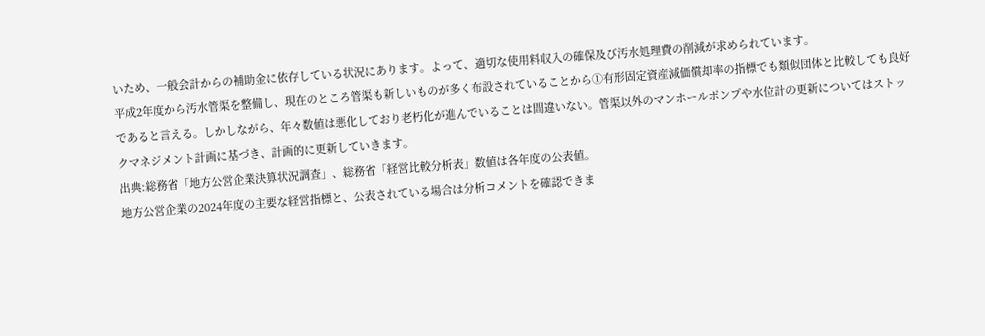いため、一般会計からの補助金に依存している状況にあります。よって、適切な使用料収入の確保及び汚水処理費の削減が求められています。
平成2年度から汚水管渠を整備し、現在のところ管渠も新しいものが多く布設されていることから①有形固定資産減価償却率の指標でも類似団体と比較しても良好であると言える。しかしながら、年々数値は悪化しており老朽化が進んでいることは間違いない。管渠以外のマンホールポンプや水位計の更新についてはストックマネジメント計画に基づき、計画的に更新していきます。
出典:総務省「地方公営企業決算状況調査」、総務省「経営比較分析表」数値は各年度の公表値。
地方公営企業の2024年度の主要な経営指標と、公表されている場合は分析コメントを確認できま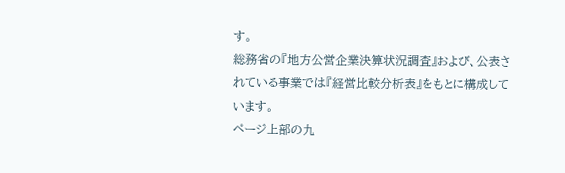す。
総務省の『地方公営企業決算状況調査』および、公表されている事業では『経営比較分析表』をもとに構成しています。
ページ上部の九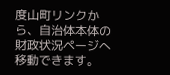度山町リンクから、自治体本体の財政状況ページへ移動できます。